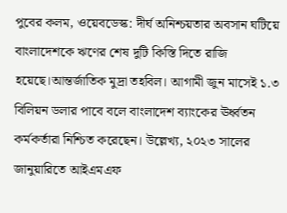পুবের কলম, ওয়েবডেস্ক: দীর্ঘ অনিশ্চয়তার অবসান ঘটিয়ে বাংলাদেশকে ঋণের শেষ দুটি কিস্তি দিতে রাজি হয়েছে।আন্তর্জাতিক মুদ্রা তহবিল। আগামী জুন মাসেই ১.৩ বিলিয়ন ডলার পাবে বলে বাংলাদেশ ব্যাংকের ঊর্ধ্বতন কর্মকর্তারা নিশ্চিত করেছেন। উল্লেখ্য, ২০২৩ সালের জানুয়ারিতে আইএমএফ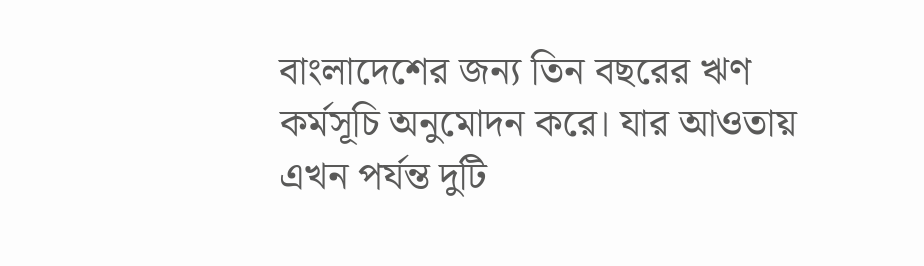বাংলাদেশের জন্য তিন বছরের ঋণ কর্মসূচি অনুমোদন করে। যার আওতায় এখন পর্যন্ত দুটি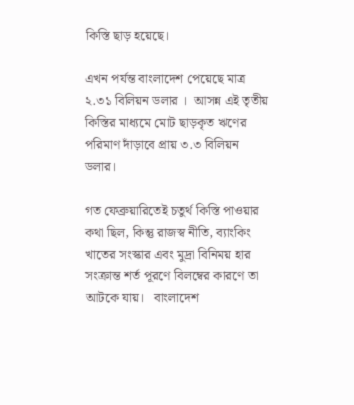কিস্তি ছাড় হয়েছে।

এখন পর্যন্ত বাংলাদেশ পেয়েছে মাত্র ২.৩১ বিলিয়ন ডলার ।  আসন্ন এই তৃতীয় কিস্তির মাধ্যমে মোট ছাড়কৃত ঋণের পরিমাণ দাঁড়াবে প্রায় ৩.৩ বিলিয়ন ডলার।

গত ফেব্রুয়ারিতেই চতুর্থ কিস্তি পাওয়ার কথা ছিল, কিন্তু রাজস্ব নীতি, ব্যাংকিং খাতের সংস্কার এবং মুদ্রা বিনিময় হার সংক্রান্ত শর্ত পূরণে বিলম্বের কারণে তা আটকে যায়।   বাংলাদেশ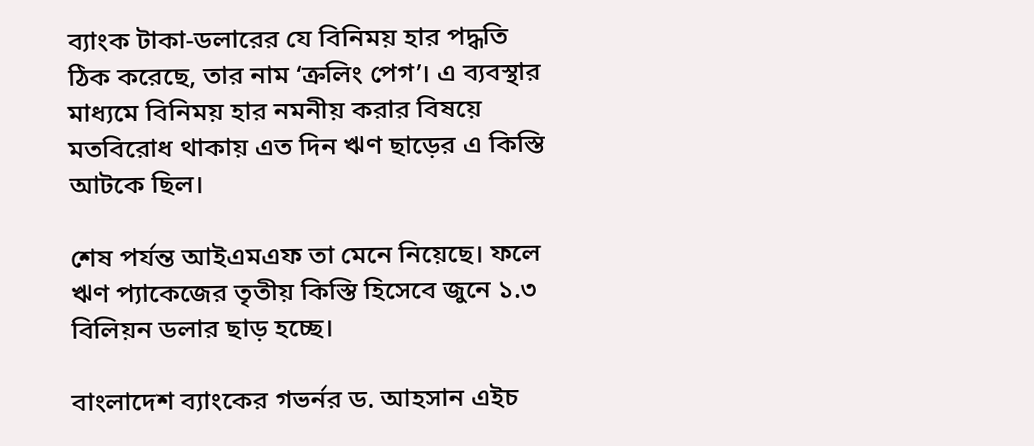ব্যাংক টাকা-ডলারের যে বিনিময় হার পদ্ধতি ঠিক করেছে, তার নাম ‘ক্রলিং পেগ’। এ ব্যবস্থার মাধ্যমে বিনিময় হার নমনীয় করার বিষয়ে মতবিরোধ থাকায় এত দিন ঋণ ছাড়ের এ কিস্তি আটকে ছিল।

শেষ পর্যন্ত আইএমএফ তা মেনে নিয়েছে। ফলে ঋণ প্যাকেজের তৃতীয় কিস্তি হিসেবে জুনে ১.৩ বিলিয়ন ডলার ছাড় হচ্ছে।

বাংলাদেশ ব্যাংকের গভর্নর ড. আহসান এইচ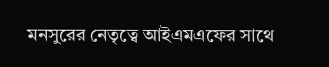মনসুরের নেতৃত্বে আইএমএফের সাথে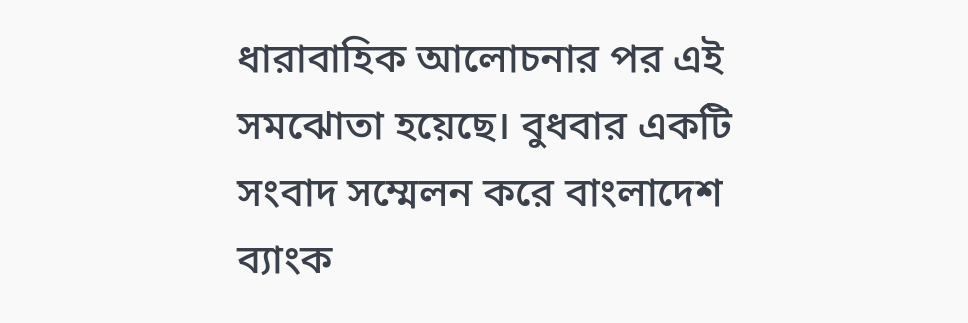ধারাবাহিক আলোচনার পর এই সমঝোতা হয়েছে। বুধবার একটি সংবাদ সম্মেলন করে বাংলাদেশ ব্যাংক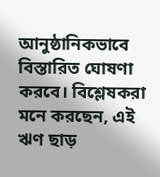আনুষ্ঠানিকভাবে বিস্তারিত ঘোষণা করবে। বিশ্লেষকরা মনে করছেন, এই ঋণ ছাড়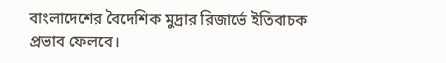বাংলাদেশের বৈদেশিক মুদ্রার রিজার্ভে ইতিবাচক প্রভাব ফেলবে।